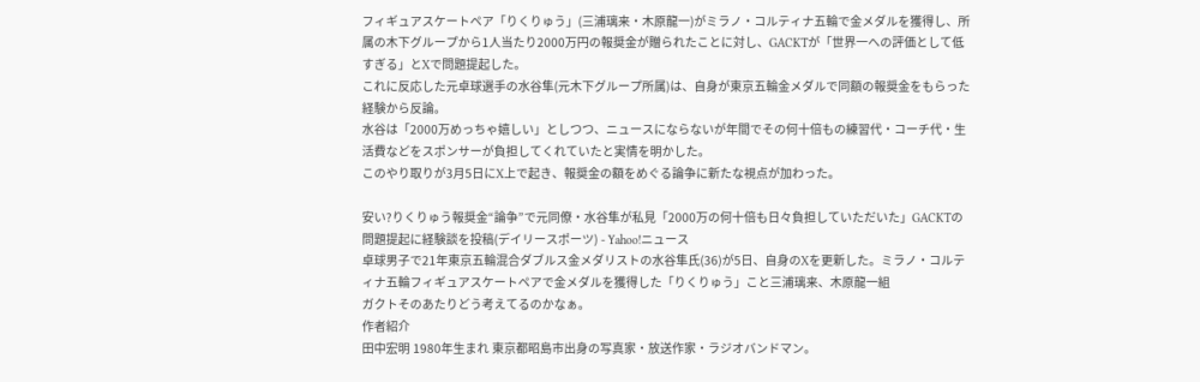フィギュアスケートペア「りくりゅう」(三浦璃来・木原龍一)がミラノ・コルティナ五輪で金メダルを獲得し、所属の木下グループから1人当たり2000万円の報奨金が贈られたことに対し、GACKTが「世界一への評価として低すぎる」とXで問題提起した。
これに反応した元卓球選手の水谷隼(元木下グループ所属)は、自身が東京五輪金メダルで同額の報奨金をもらった経験から反論。
水谷は「2000万めっちゃ嬉しい」としつつ、ニュースにならないが年間でその何十倍もの練習代・コーチ代・生活費などをスポンサーが負担してくれていたと実情を明かした。
このやり取りが3月5日にX上で起き、報奨金の額をめぐる論争に新たな視点が加わった。

安い?りくりゅう報奨金“論争”で元同僚・水谷隼が私見「2000万の何十倍も日々負担していただいた」GACKTの問題提起に経験談を投稿(デイリースポーツ) - Yahoo!ニュース
卓球男子で21年東京五輪混合ダブルス金メダリストの水谷隼氏(36)が5日、自身のXを更新した。ミラノ・コルティナ五輪フィギュアスケートペアで金メダルを獲得した「りくりゅう」こと三浦璃来、木原龍一組
ガクトそのあたりどう考えてるのかなぁ。
作者紹介
田中宏明 1980年生まれ 東京都昭島市出身の写真家・放送作家・ラジオバンドマン。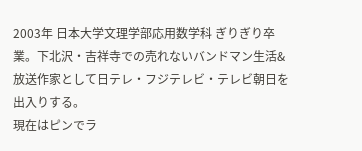2003年 日本大学文理学部応用数学科 ぎりぎり卒業。下北沢・吉祥寺での売れないバンドマン生活&放送作家として日テレ・フジテレビ・テレビ朝日を出入りする。
現在はピンでラ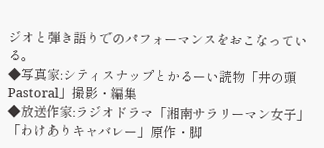ジオと弾き語りでのパフォーマンスをおこなっている。
◆写真家:シティスナップとかるーい読物「井の頭Pastoral」撮影・編集
◆放送作家:ラジオドラマ「湘南サラリーマン女子」「わけありキャバレー」原作・脚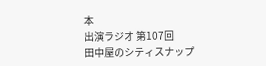本
出演ラジオ 第107回
田中屋のシティスナップ